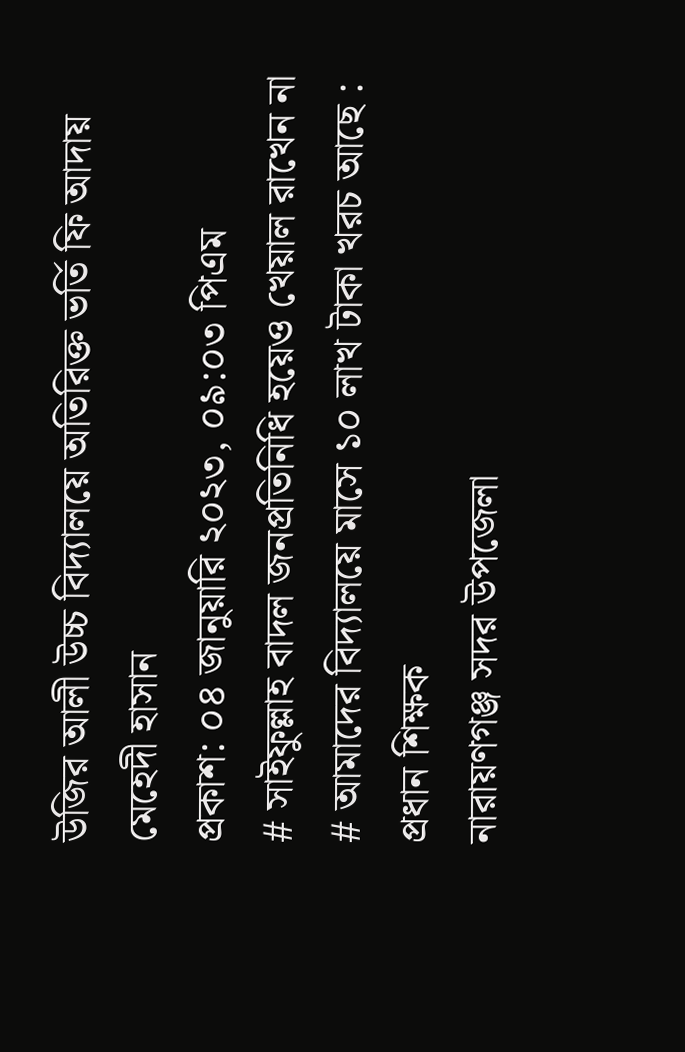উজির আলী উচ্চ বিদ্যালয়ে অতিরিক্ত ভর্তি ফি আদায়
মেহেদী হাসান
প্রকাশ: ০৪ জানুয়ারি ২০২৩, ০৯:০৩ পিএম
# সাইফুল্লাহ বাদল জনপ্রতিনিধি হয়েও খেয়াল রাখেন না
# আমাদের বিদ্যালয়ে মাসে ১০ লাখ টাকা খরচ আছে : প্রধান শিক্ষক
নারায়ণগঞ্জ সদর উপজেলা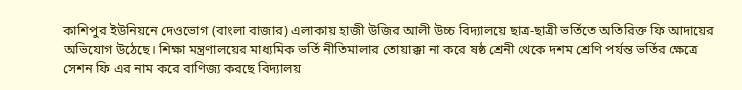কাশিপুর ইউনিয়নে দেওভোগ (বাংলা বাজার) এলাকায় হাজী উজির আলী উচ্চ বিদ্যালয়ে ছাত্র-ছাত্রী ভর্তিতে অতিরিক্ত ফি আদায়ের অভিযোগ উঠেছে। শিক্ষা মন্ত্রণালয়ের মাধ্যমিক ভর্তি নীতিমালার তোয়াক্কা না করে ষষ্ঠ শ্রেনী থেকে দশম শ্রেণি পর্যন্ত ভর্তির ক্ষেত্রে সেশন ফি এর নাম করে বাণিজ্য করছে বিদ্যালয়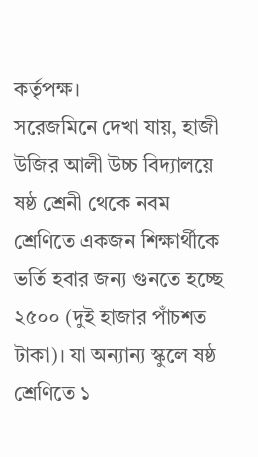কর্তৃপক্ষ।
সরেজমিনে দেখা যায়, হাজী উজির আলী উচ্চ বিদ্যালয়ে ষষ্ঠ শ্রেনী থেকে নবম শ্রেণিতে একজন শিক্ষার্থীকে ভর্তি হবার জন্য গুনতে হচ্ছে ২৫০০ (দুই হাজার পাঁচশত টাকা)। যা অন্যান্য স্কুলে ষষ্ঠ শ্রেণিতে ১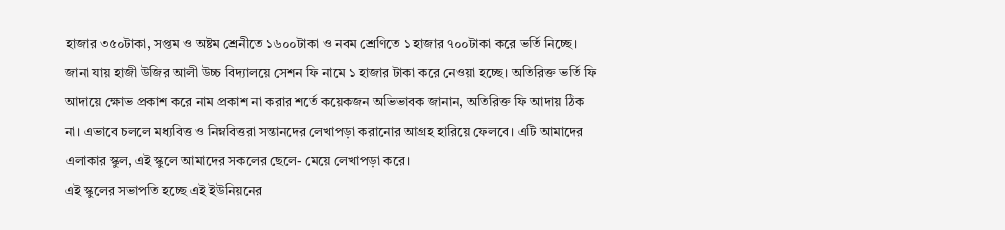হাজার ৩৫০টাকা, সপ্তম ও অষ্টম শ্রেনীতে ১৬০০টাকা ও নবম শ্রেণিতে ১ হাজার ৭০০টাকা করে ভর্তি নিচ্ছে। জানা যায় হাজী উজির আলী উচ্চ বিদ্যালয়ে সেশন ফি নামে ১ হাজার টাকা করে নেওয়া হচ্ছে। অতিরিক্ত ভর্তি ফি আদায়ে ক্ষোভ প্রকাশ করে নাম প্রকাশ না করার শর্তে কয়েকজন অভিভাবক জানান, অতিরিক্ত ফি আদায় ঠিক না। এভাবে চললে মধ্যবিত্ত ও নিম্নবিত্তরা সন্তানদের লেখাপড়া করানোর আগ্রহ হারিয়ে ফেলবে। এটি আমাদের এলাকার স্কুল, এই স্কুলে আমাদের সকলের ছেলে- মেয়ে লেখাপড়া করে।
এই স্কুলের সভাপতি হচ্ছে এই ইউনিয়নের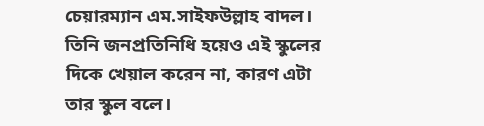চেয়ারম্যান এম.সাইফউল্লাহ বাদল। তিনি জনপ্রতিনিধি হয়েও এই স্কুলের দিকে খেয়াল করেন না, কারণ এটা তার স্কুল বলে।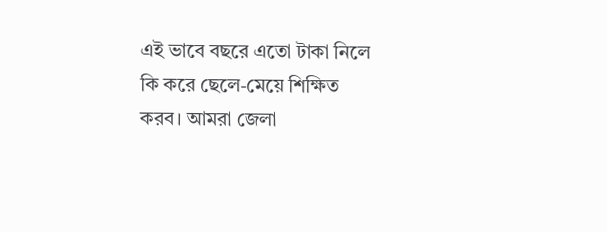এই ভাবে বছরে এতো টাকা নিলে কি করে ছেলে-মেয়ে শিক্ষিত করব। আমরা জেলা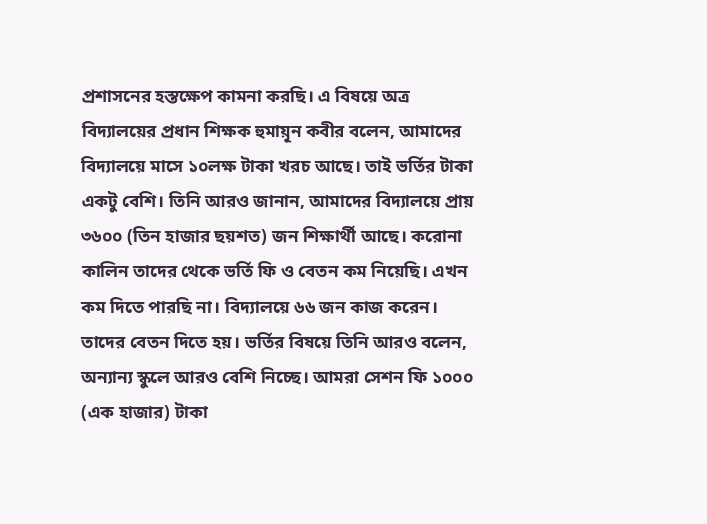প্রশাসনের হস্তক্ষেপ কামনা করছি। এ বিষয়ে অত্র বিদ্যালয়ের প্রধান শিক্ষক হুমায়ূন কবীর বলেন, আমাদের বিদ্যালয়ে মাসে ১০লক্ষ টাকা খরচ আছে। তাই ভর্তির টাকা একটু বেশি। তিনি আরও জানান, আমাদের বিদ্যালয়ে প্রায় ৩৬০০ (তিন হাজার ছয়শত) জন শিক্ষার্থী আছে। করোনা কালিন তাদের থেকে ভর্তি ফি ও বেতন কম নিয়েছি। এখন কম দিতে পারছি না। বিদ্যালয়ে ৬৬ জন কাজ করেন। তাদের বেতন দিতে হয়। ভর্তির বিষয়ে তিনি আরও বলেন, অন্যান্য স্কুলে আরও বেশি নিচ্ছে। আমরা সেশন ফি ১০০০ (এক হাজার) টাকা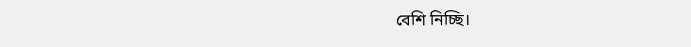বেশি নিচ্ছি।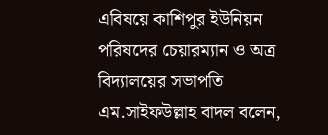এবিষয়ে কাশিপুর ইউনিয়ন পরিষদের চেয়ারম্যান ও অত্র বিদ্যালয়ের সভাপতি এম.সাইফউল্লাহ বাদল বলেন,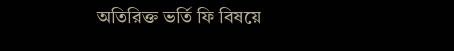অতিরিক্ত ভর্তি ফি বিষয়ে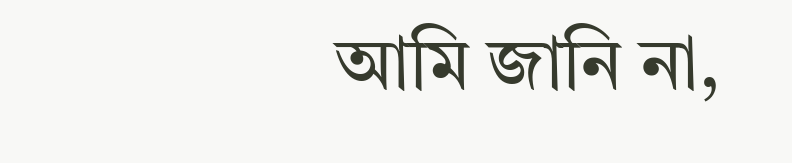আমি জানি না,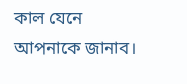কাল যেনে আপনাকে জানাব।